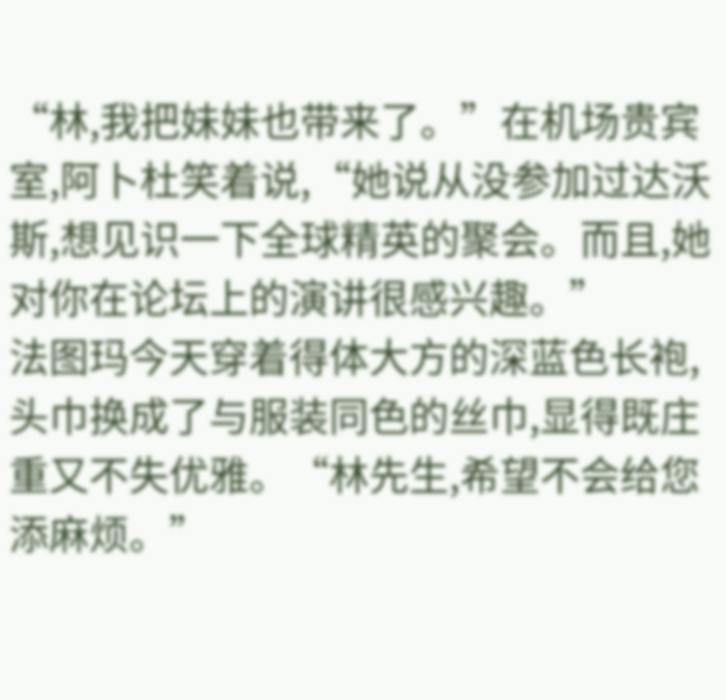“林,我把妹妹也带来了。”在机场贵宾室,阿卜杜笑着说,“她说从没参加过达沃斯,想见识一下全球精英的聚会。而且,她对你在论坛上的演讲很感兴趣。”
法图玛今天穿着得体大方的深蓝色长袍,头巾换成了与服装同色的丝巾,显得既庄重又不失优雅。“林先生,希望不会给您添麻烦。”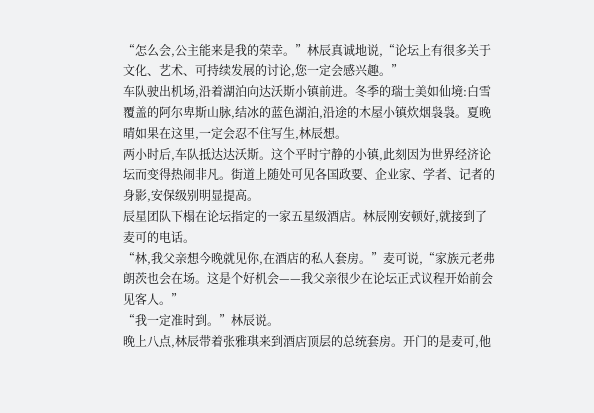“怎么会,公主能来是我的荣幸。”林辰真诚地说,“论坛上有很多关于文化、艺术、可持续发展的讨论,您一定会感兴趣。”
车队驶出机场,沿着湖泊向达沃斯小镇前进。冬季的瑞士美如仙境:白雪覆盖的阿尔卑斯山脉,结冰的蓝色湖泊,沿途的木屋小镇炊烟袅袅。夏晚晴如果在这里,一定会忍不住写生,林辰想。
两小时后,车队抵达达沃斯。这个平时宁静的小镇,此刻因为世界经济论坛而变得热闹非凡。街道上随处可见各国政要、企业家、学者、记者的身影,安保级别明显提高。
辰星团队下榻在论坛指定的一家五星级酒店。林辰刚安顿好,就接到了麦可的电话。
“林,我父亲想今晚就见你,在酒店的私人套房。”麦可说,“家族元老弗朗茨也会在场。这是个好机会——我父亲很少在论坛正式议程开始前会见客人。”
“我一定准时到。”林辰说。
晚上八点,林辰带着张雅琪来到酒店顶层的总统套房。开门的是麦可,他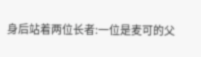身后站着两位长者:一位是麦可的父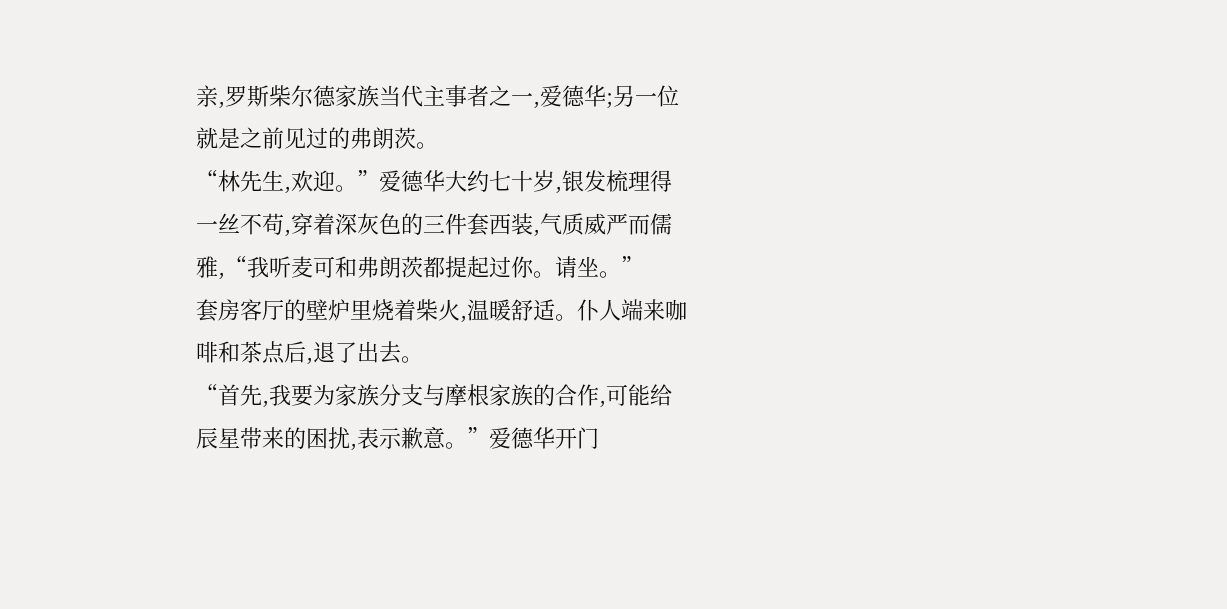亲,罗斯柴尔德家族当代主事者之一,爱德华;另一位就是之前见过的弗朗茨。
“林先生,欢迎。”爱德华大约七十岁,银发梳理得一丝不苟,穿着深灰色的三件套西装,气质威严而儒雅,“我听麦可和弗朗茨都提起过你。请坐。”
套房客厅的壁炉里烧着柴火,温暖舒适。仆人端来咖啡和茶点后,退了出去。
“首先,我要为家族分支与摩根家族的合作,可能给辰星带来的困扰,表示歉意。”爱德华开门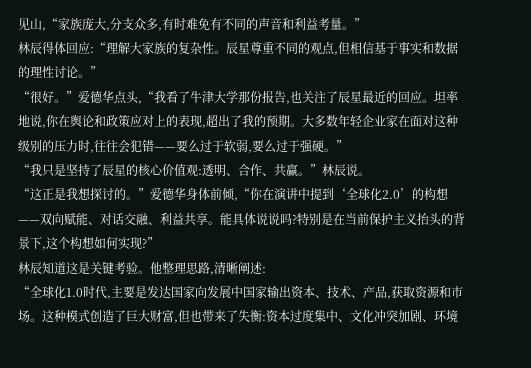见山,“家族庞大,分支众多,有时难免有不同的声音和利益考量。”
林辰得体回应:“理解大家族的复杂性。辰星尊重不同的观点,但相信基于事实和数据的理性讨论。”
“很好。”爱德华点头,“我看了牛津大学那份报告,也关注了辰星最近的回应。坦率地说,你在舆论和政策应对上的表现,超出了我的预期。大多数年轻企业家在面对这种级别的压力时,往往会犯错——要么过于软弱,要么过于强硬。”
“我只是坚持了辰星的核心价值观:透明、合作、共赢。”林辰说。
“这正是我想探讨的。”爱德华身体前倾,“你在演讲中提到‘全球化2.0’的构想——双向赋能、对话交融、利益共享。能具体说说吗?特别是在当前保护主义抬头的背景下,这个构想如何实现?”
林辰知道这是关键考验。他整理思路,清晰阐述:
“全球化1.0时代,主要是发达国家向发展中国家输出资本、技术、产品,获取资源和市场。这种模式创造了巨大财富,但也带来了失衡:资本过度集中、文化冲突加剧、环境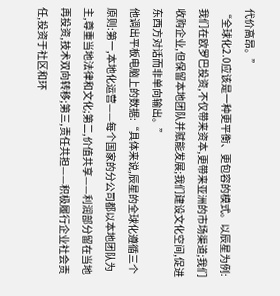代价高昂。”
“全球化2.0应该是一种更平衡、更包容的模式。以辰星为例:我们在欧罗巴投资,不仅带来资本,更带来亚洲的市场渠道;我们收购企业,但保留本地团队并赋能发展;我们建设文化空间,促进东西方对话而非单向输出。”
他调出平板电脑上的数据:“具体来说,辰星的全球化遵循三个原则:第一,本地化运营——每个国家的分公司都以本地团队为主,尊重当地法律和文化;第二,价值共享——利润部分留在当地再投资,技术双向转移;第三,责任共担——积极履行企业社会责任,投资于社区和环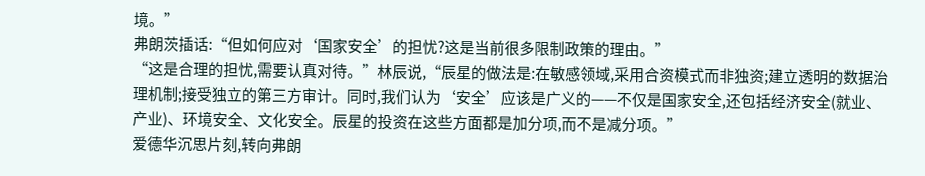境。”
弗朗茨插话:“但如何应对‘国家安全’的担忧?这是当前很多限制政策的理由。”
“这是合理的担忧,需要认真对待。”林辰说,“辰星的做法是:在敏感领域,采用合资模式而非独资;建立透明的数据治理机制;接受独立的第三方审计。同时,我们认为‘安全’应该是广义的——不仅是国家安全,还包括经济安全(就业、产业)、环境安全、文化安全。辰星的投资在这些方面都是加分项,而不是减分项。”
爱德华沉思片刻,转向弗朗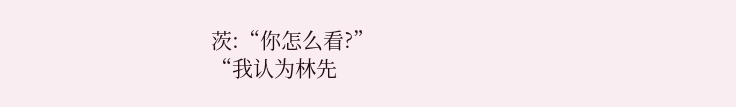茨:“你怎么看?”
“我认为林先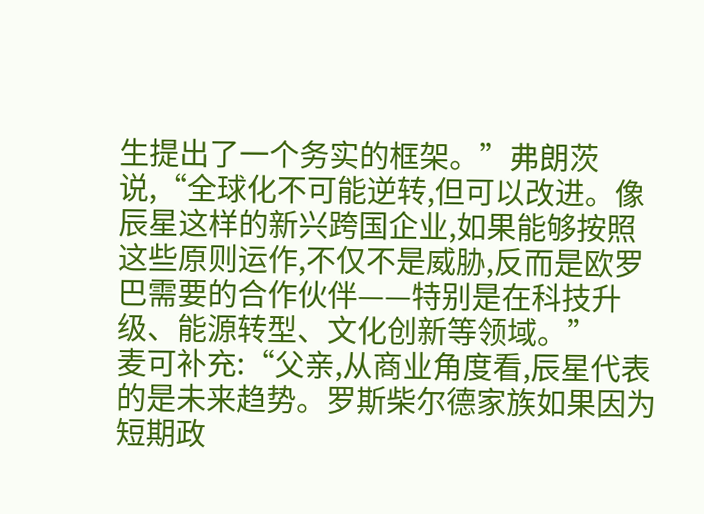生提出了一个务实的框架。”弗朗茨说,“全球化不可能逆转,但可以改进。像辰星这样的新兴跨国企业,如果能够按照这些原则运作,不仅不是威胁,反而是欧罗巴需要的合作伙伴——特别是在科技升级、能源转型、文化创新等领域。”
麦可补充:“父亲,从商业角度看,辰星代表的是未来趋势。罗斯柴尔德家族如果因为短期政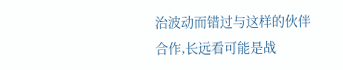治波动而错过与这样的伙伴合作,长远看可能是战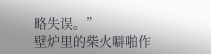略失误。”
壁炉里的柴火噼啪作